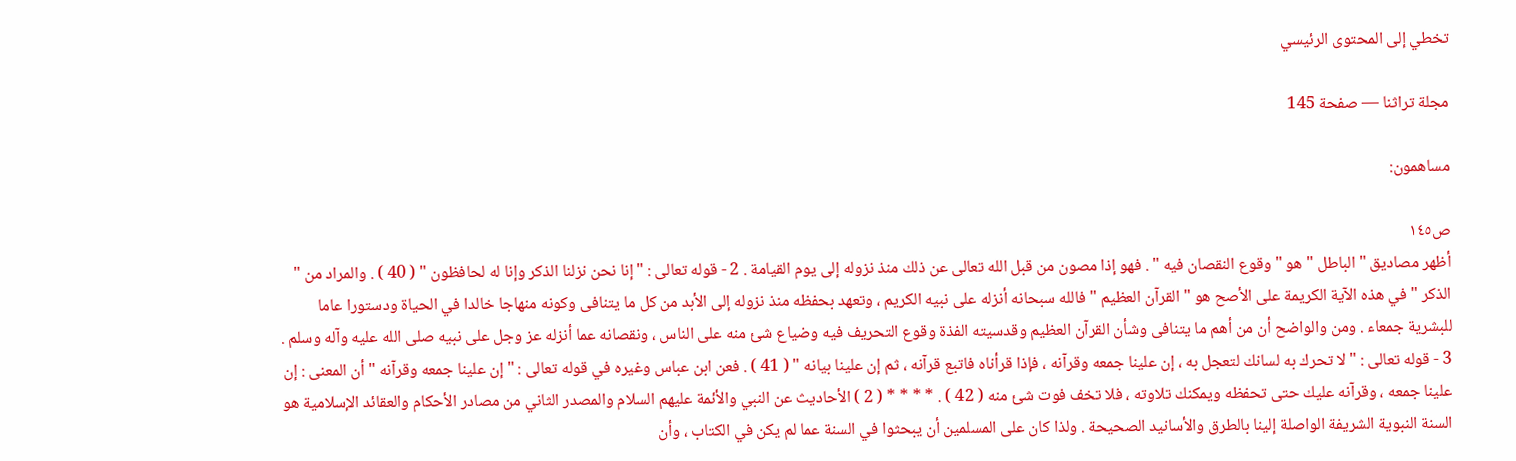تخطي إلى المحتوى الرئيسي

مجلة تراثنا — صفحة 145

مساهمون:

ص١٤٥
أظهر مصاديق " الباطل " هو " وقوع النقصان فيه " . فهو إذا مصون من قبل الله تعالى عن ذلك منذ نزوله إلى يوم القيامة . 2 - قوله تعالى : " إنا نحن نزلنا الذكر وإنا له لحافظون " ( 40 ) . والمراد من " الذكر " في هذه الآية الكريمة على الأصح هو " القرآن العظيم " فالله سبحانه أنزله على نبيه الكريم ، وتعهد بحفظه منذ نزوله إلى الأبد من كل ما يتنافى وكونه منهاجا خالدا في الحياة ودستورا عاما للبشرية جمعاء . ومن والواضح أن من أهم ما يتنافى وشأن القرآن العظيم وقدسيته الفذة وقوع التحريف فيه وضياع شئ منه على الناس ، ونقصانه عما أنزله عز وجل على نبيه صلى الله عليه وآله وسلم . 3 - قوله تعالى : " لا تحرك به لسانك لتعجل به ، إن علينا جمعه وقرآنه ، فإذا قرأناه فاتبع قرآنه ، ثم إن علينا بيانه " ( 41 ) . فعن ابن عباس وغيره في قوله تعالى : " إن علينا جمعه وقرآنه " أن المعنى : إن علينا جمعه ، وقرآنه عليك حتى تحفظه ويمكنك تلاوته ، فلا تخف فوت شئ منه ( 42 ) . * * * * ( 2 ) الأحاديث عن النبي والأئمة عليهم السلام والمصدر الثاني من مصادر الأحكام والعقائد الإسلامية هو السنة النبوية الشريفة الواصلة إلينا بالطرق والأسانيد الصحيحة . ولذا كان على المسلمين أن يبحثوا في السنة عما لم يكن في الكتاب ، وأن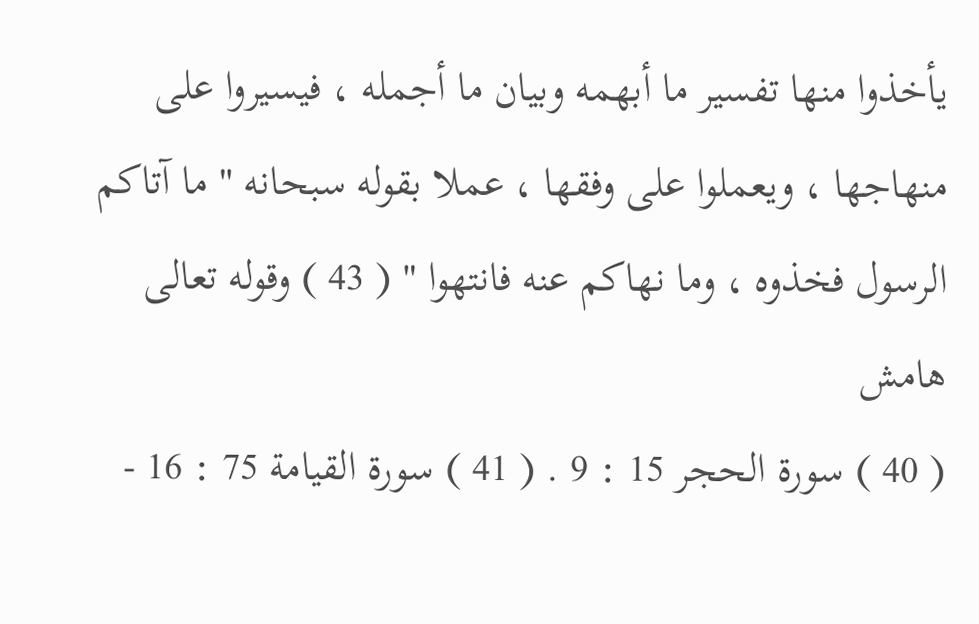يأخذوا منها تفسير ما أبهمه وبيان ما أجمله ، فيسيروا على منهاجها ، ويعملوا على وفقها ، عملا بقوله سبحانه " ما آتاكم الرسول فخذوه ، وما نهاكم عنه فانتهوا " ( 43 ) وقوله تعالى
هامش
( 40 ) سورة الحجر 15 : 9 . ( 41 ) سورة القيامة 75 : 16 -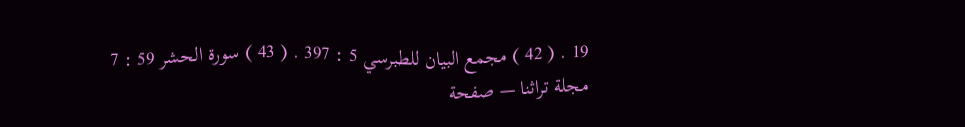19 . ( 42 ) مجمع البيان للطبرسي 5 : 397 . ( 43 ) سورة الحشر 59 : 7
مجلة تراثنا — صفحة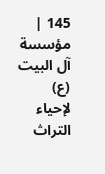145 | مؤسسة آل البيت (ع) لإحياء التراث